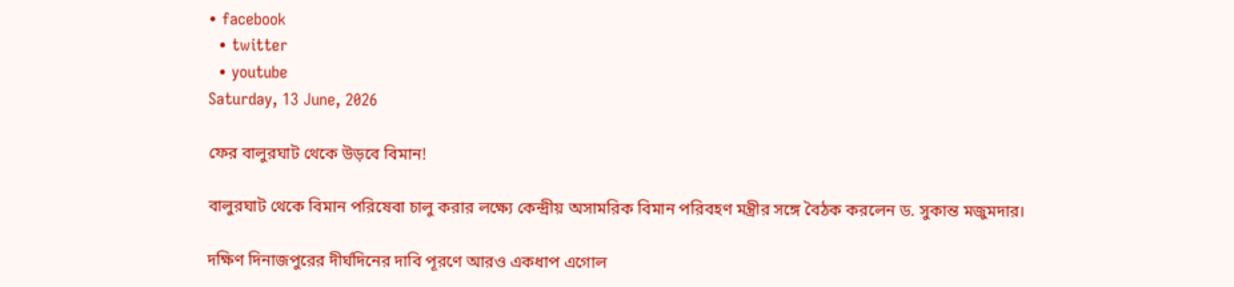• facebook
  • twitter
  • youtube
Saturday, 13 June, 2026

ফের বালুরঘাট থেকে উড়বে বিমান!

বালুরঘাট থেকে বিমান পরিষেবা চালু করার লক্ষ্যে কেন্দ্রীয় অসামরিক বিমান পরিবহণ মন্ত্রীর সঙ্গে বৈঠক করলেন ড. সুকান্ত মজুমদার।

দক্ষিণ দিনাজপুরের দীর্ঘদিনের দাবি পূরণে আরও একধাপ এগোল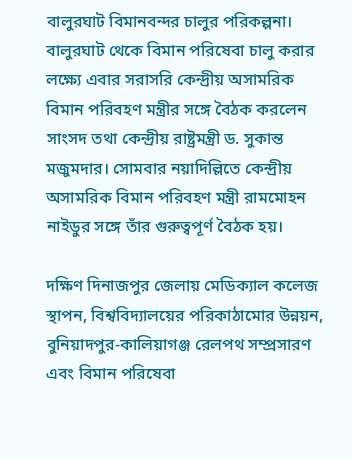বালুরঘাট বিমানবন্দর চালুর পরিকল্পনা। বালুরঘাট থেকে বিমান পরিষেবা চালু করার লক্ষ্যে এবার সরাসরি কেন্দ্রীয় অসামরিক বিমান পরিবহণ মন্ত্রীর সঙ্গে বৈঠক করলেন সাংসদ তথা কেন্দ্রীয় রাষ্ট্রমন্ত্রী ড. সুকান্ত মজুমদার। সোমবার নয়াদিল্লিতে কেন্দ্রীয় অসামরিক বিমান পরিবহণ মন্ত্রী রামমোহন নাইডুর সঙ্গে তাঁর গুরুত্বপূর্ণ বৈঠক হয়।

দক্ষিণ দিনাজপুর জেলায় মেডিক্যাল কলেজ স্থাপন, বিশ্ববিদ্যালয়ের পরিকাঠামোর উন্নয়ন, বুনিয়াদপুর-কালিয়াগঞ্জ রেলপথ সম্প্রসারণ এবং বিমান পরিষেবা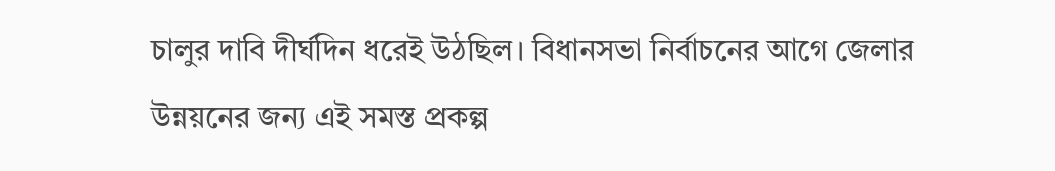চালুর দাবি দীর্ঘদিন ধরেই উঠছিল। বিধানসভা নির্বাচনের আগে জেলার উন্নয়নের জন্য এই সমস্ত প্রকল্প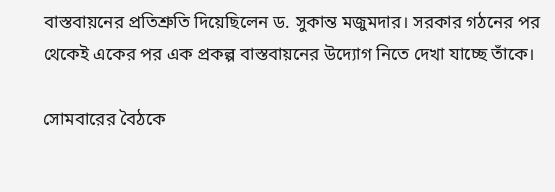বাস্তবায়নের প্রতিশ্রুতি দিয়েছিলেন ড. সুকান্ত মজুমদার। সরকার গঠনের পর থেকেই একের পর এক প্রকল্প বাস্তবায়নের উদ্যোগ নিতে দেখা যাচ্ছে তাঁকে।

সোমবারের বৈঠকে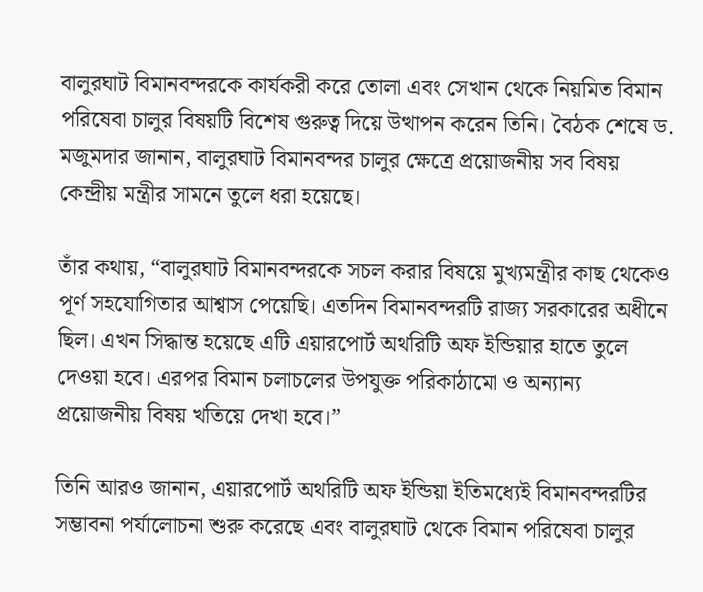বালুরঘাট বিমানবন্দরকে কার্যকরী করে তোলা এবং সেখান থেকে নিয়মিত বিমান পরিষেবা চালুর বিষয়টি বিশেষ গুরুত্ব দিয়ে উত্থাপন করেন তিনি। বৈঠক শেষে ড. মজুমদার জানান, বালুরঘাট বিমানবন্দর চালুর ক্ষেত্রে প্রয়োজনীয় সব বিষয় কেন্দ্রীয় মন্ত্রীর সামনে তুলে ধরা হয়েছে।

তাঁর কথায়, “বালুরঘাট বিমানবন্দরকে সচল করার বিষয়ে মুখ্যমন্ত্রীর কাছ থেকেও পূর্ণ সহযোগিতার আশ্বাস পেয়েছি। এতদিন বিমানবন্দরটি রাজ্য সরকারের অধীনে ছিল। এখন সিদ্ধান্ত হয়েছে এটি এয়ারপোর্ট অথরিটি অফ ইন্ডিয়ার হাতে তুলে দেওয়া হবে। এরপর বিমান চলাচলের উপযুক্ত পরিকাঠামো ও অন্যান্য প্রয়োজনীয় বিষয় খতিয়ে দেখা হবে।”

তিনি আরও জানান, এয়ারপোর্ট অথরিটি অফ ইন্ডিয়া ইতিমধ্যেই বিমানবন্দরটির সম্ভাবনা পর্যালোচনা শুরু করেছে এবং বালুরঘাট থেকে বিমান পরিষেবা চালুর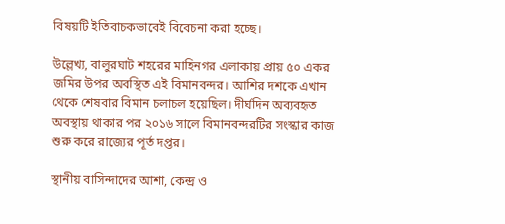বিষয়টি ইতিবাচকভাবেই বিবেচনা করা হচ্ছে।

উল্লেখ্য, বালুরঘাট শহরের মাহিনগর এলাকায় প্রায় ৫০ একর জমির উপর অবস্থিত এই বিমানবন্দর। আশির দশকে এখান থেকে শেষবার বিমান চলাচল হয়েছিল। দীর্ঘদিন অব্যবহৃত অবস্থায় থাকার পর ২০১৬ সালে বিমানবন্দরটির সংস্কার কাজ শুরু করে রাজ্যের পূর্ত দপ্তর।

স্থানীয় বাসিন্দাদের আশা, কেন্দ্র ও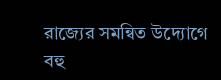রাজ্যের সমন্বিত উদ্যোগে বহু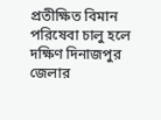প্রতীক্ষিত বিমান পরিষেবা চালু হলে দক্ষিণ দিনাজপুর জেলার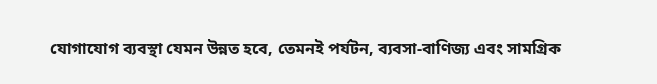যোগাযোগ ব্যবস্থা যেমন উন্নত হবে, তেমনই পর্যটন, ব্যবসা-বাণিজ্য এবং সামগ্রিক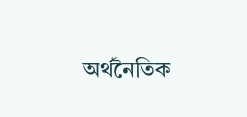অর্থনৈতিক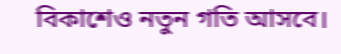বিকাশেও নতুন গতি আসবে।